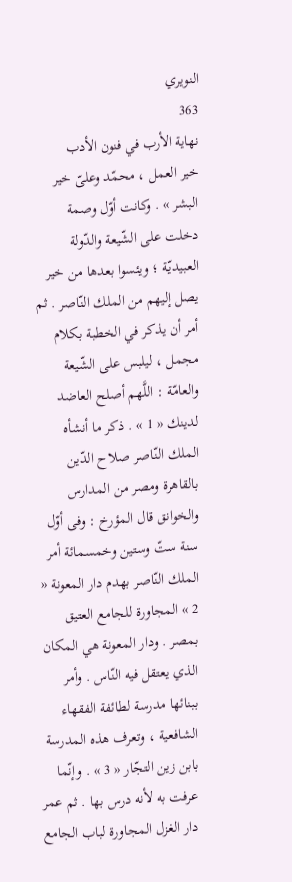النويري
363
نهاية الأرب في فنون الأدب
خير العمل ، محمّد وعلىّ خير البشر » . وكانت أوّل وصمة دخلت على الشّيعة والدّولة العبيديّة ؛ ويئسوا بعدها من خير يصل إليهم من الملك النّاصر . ثم أمر أن يذكر في الخطبة بكلام مجمل ، ليلبس على الشّيعة والعامّة : اللَّهم أصلح العاضد لدينك « 1 » . ذكر ما أنشأه الملك النّاصر صلاح الدّين بالقاهرة ومصر من المدارس والخوانق قال المؤرخ : وفى أوّل سنة ستّ وستين وخمسمائة أمر الملك النّاصر بهدم دار المعونة « 2 » المجاورة للجامع العتيق بمصر . ودار المعونة هي المكان الذي يعتقل فيه النّاس . وأمر ببنائها مدرسة لطائفة الفقهاء الشافعية ، وتعرف هذه المدرسة بابن زين التجّار « 3 » . وإنّما عرفت به لأنه درس بها . ثم عمر دار الغزل المجاورة لباب الجامع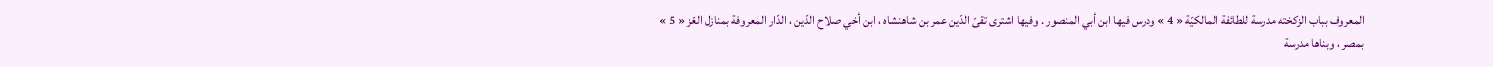المعروف بباب الزكخته مدرسة للطائفة المالكيّة « 4 » ودرس فيها ابن أبي المنصور . وفيها اشترى تقىّ الدّين عمر بن شاهنشاه ، ابن أخي صلاح الدّين ، الدّار المعروفة بمنازل العّز « 5 » بمصر ، وبناها مدرسة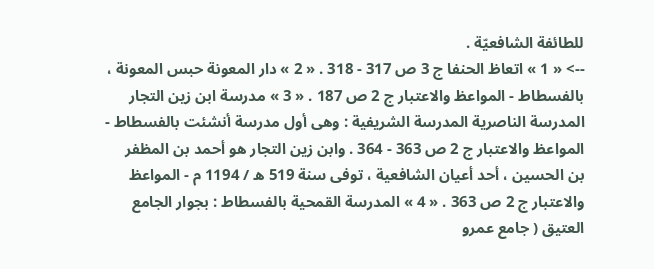للطائفة الشافعيّة .
--> « 1 » اتعاظ الحنفا ج 3 ص 317 - 318 . « 2 » دار المعونة حبس المعونة ، بالفسطاط - المواعظ والاعتبار ج 2 ص 187 . « 3 » مدرسة ابن زين التجار المدرسة الناصرية المدرسة الشريفية : وهى أول مدرسة أنشئت بالفسطاط - المواعظ والاعتبار ج 2 ص 363 - 364 . وابن زين التجار هو أحمد بن المظفر بن الحسين ، أحد أعيان الشافعية ، توفى سنة 519 ه / 1194 م - المواعظ والاعتبار ج 2 ص 363 . « 4 » المدرسة القمحية بالفسطاط : بجوار الجامع العتيق ( جامع عمرو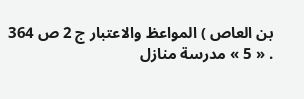بن العاص ) المواعظ والاعتبار ج 2 ص 364 . « 5 » مدرسة منازل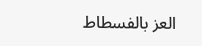العز بالفسطاط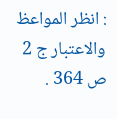: انظر المواعظ والاعتبار ج 2 ص 364 .